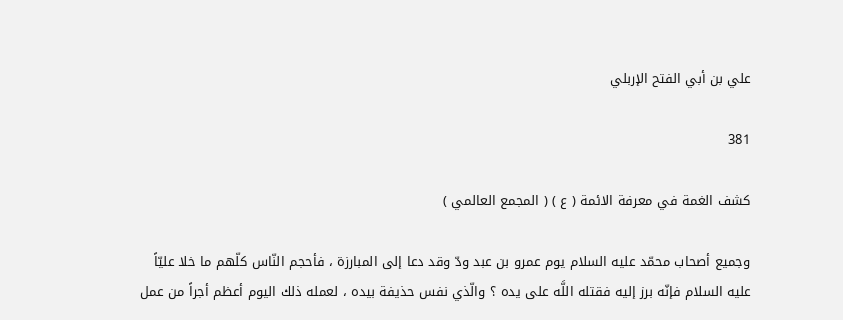علي بن أبي الفتح الإربلي

381

كشف الغمة في معرفة الائمة ( ع ) ( المجمع العالمي )

وجميع أصحاب محمّد عليه السلام يوم عمرو بن عبد ودّ وقد دعا إلى المبارزة ، فأحجم النّاس كلّهم ما خلا عليّاً عليه السلام فإنّه برز إليه فقتله اللَّه على يده ؟ والّذي نفس حذيفة بيده ، لعمله ذلك اليوم أعظم أجراً من عمل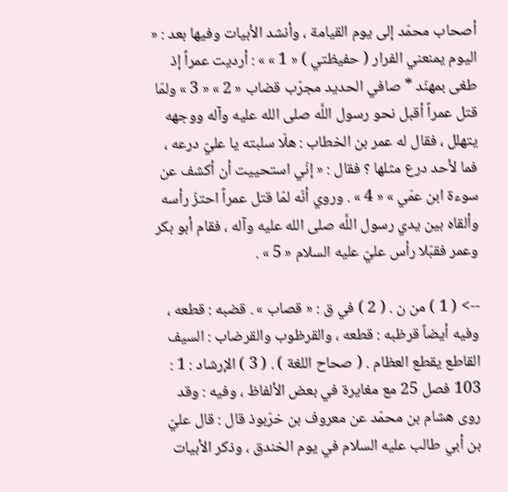أصحاب محمّد إلى يوم القيامة ، وأنشد الأبيات وفيها بعد : « اليوم يمنعني الفرار ( حفيظتي ) « 1 » » : أرديت عمراً إذ طغى بمهنّد * صافي الحديد مجرّب قضاب « 2 » « 3 » ولمّا قتل عمراً أقبل نحو رسول اللَّه صلى الله عليه وآله ووجهه يتهلل ، فقال له عمر بن الخطاب : هلّا سلبته يا عليّ درعه ، فما لأحد درع مثلها ؟ فقال : « إنّي استحييت أن أكشف عن سوءة ابن عمّي » « 4 » . وروي أنّه لمّا قتل عمراً احتزّ رأسه وألقاه بين يدي رسول اللَّه صلى الله عليه وآله ، فقام أبو بكر وعمر فقبّلا رأس عليّ عليه السلام « 5 » .

--> ( 1 ) من ن . ( 2 ) في ق : « قصاب » . قضبه : قطعه ، وفيه أيضاً قرظبه : قطعه ، والقرظوب والقرضاب : السيف القاطع يقطع العظام . ( صحاح اللغة ) . ( 3 ) الإرشاد : 1 : 103 فصل 25 مع مغايرة في بعض الألفاظ ، وفيه : وقد روى هشام بن محمّد عن معروف بن خرّبوذ قال : قال عليّ بن أبي طالب عليه السلام في يوم الخندق ، وذكر الأبيات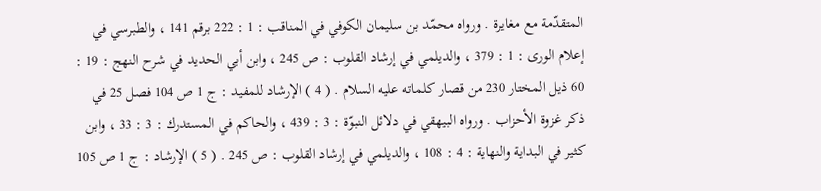المتقدّمة مع مغايرة . ورواه محمّد بن سليمان الكوفي في المناقب : 1 : 222 برقم 141 ، والطبرسي في إعلام الورى : 1 : 379 ، والديلمي في إرشاد القلوب : ص 245 ، وابن أبي الحديد في شرح النهج : 19 : 60 ذيل المختار 230 من قصار كلماته عليه السلام . ( 4 ) الإرشاد للمفيد : ج 1 ص 104 فصل 25 في ذكر غزوة الأحزاب . ورواه البيهقي في دلائل النبوّة : 3 : 439 ، والحاكم في المستدرك : 3 : 33 ، وابن كثير في البداية والنهاية : 4 : 108 ، والديلمي في إرشاد القلوب : ص 245 . ( 5 ) الإرشاد : ج 1 ص 105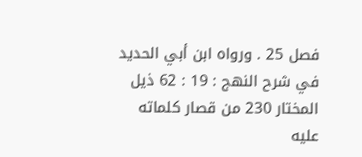فصل 25 . ورواه ابن أبي الحديد في شرح النهج : 19 : 62 ذيل المختار 230 من قصار كلماته عليه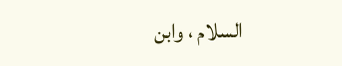السلام ، وابن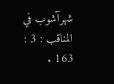شهرآشوب في المناقب : 3 : 163 .